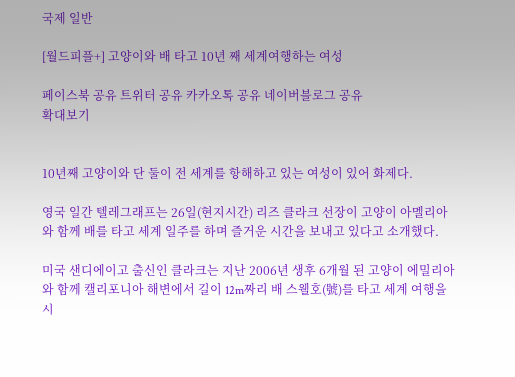국제 일반

[월드피플+] 고양이와 배 타고 10년 째 세계여행하는 여성

페이스북 공유 트위터 공유 카카오톡 공유 네이버블로그 공유
확대보기


10년째 고양이와 단 둘이 전 세계를 항해하고 있는 여성이 있어 화제다.

영국 일간 텔레그래프는 26일(현지시간) 리즈 클라크 선장이 고양이 아멜리아와 함께 배를 타고 세계 일주를 하며 즐거운 시간을 보내고 있다고 소개했다.

미국 샌디에이고 출신인 클라크는 지난 2006년 생후 6개월 된 고양이 에밀리아와 함께 캘리포니아 해변에서 길이 12m짜리 배 스웰호(號)를 타고 세계 여행을 시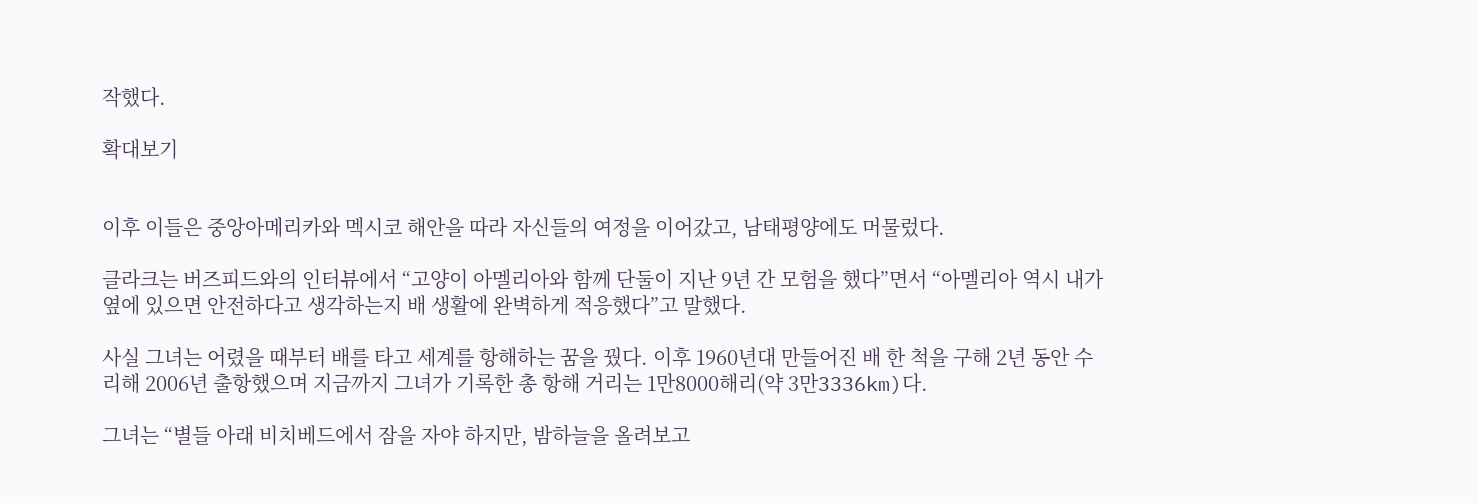작했다.

확대보기


이후 이들은 중앙아메리카와 멕시코 해안을 따라 자신들의 여정을 이어갔고, 남태평양에도 머물렀다.

클라크는 버즈피드와의 인터뷰에서 “고양이 아멜리아와 함께 단둘이 지난 9년 간 모험을 했다”면서 “아멜리아 역시 내가 옆에 있으면 안전하다고 생각하는지 배 생활에 완벽하게 적응했다”고 말했다.

사실 그녀는 어렸을 때부터 배를 타고 세계를 항해하는 꿈을 꿨다. 이후 1960년대 만들어진 배 한 척을 구해 2년 동안 수리해 2006년 출항했으며 지금까지 그녀가 기록한 총 항해 거리는 1만8000해리(약 3만3336km)다.

그녀는 “별들 아래 비치베드에서 잠을 자야 하지만, 밤하늘을 올려보고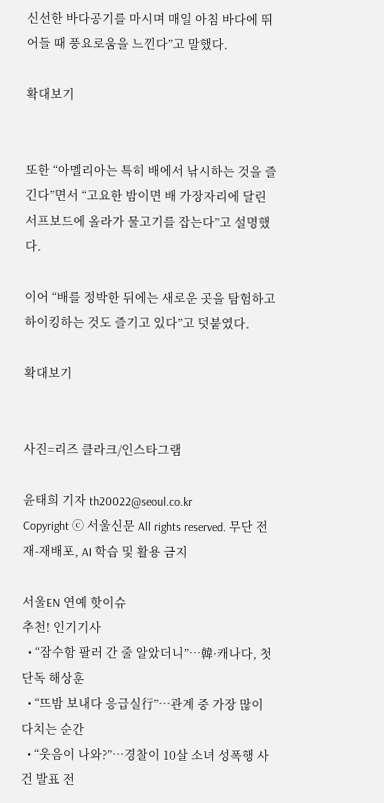신선한 바다공기를 마시며 매일 아침 바다에 뛰어들 때 풍요로움을 느낀다”고 말했다.

확대보기


또한 “아멜리아는 특히 배에서 낚시하는 것을 즐긴다”면서 “고요한 밤이면 배 가장자리에 달린 서프보드에 올라가 물고기를 잡는다”고 설명했다.

이어 “배를 정박한 뒤에는 새로운 곳을 탐험하고 하이킹하는 것도 즐기고 있다”고 덧붙였다.

확대보기


사진=리즈 클라크/인스타그램

윤태희 기자 th20022@seoul.co.kr
Copyright ⓒ 서울신문 All rights reserved. 무단 전재-재배포, AI 학습 및 활용 금지

서울EN 연예 핫이슈
추천! 인기기사
  • “잠수함 팔러 간 줄 알았더니”…韓·캐나다, 첫 단독 해상훈
  • “뜨밤 보내다 응급실行”…관계 중 가장 많이 다치는 순간
  • “웃음이 나와?”…경찰이 10살 소녀 성폭행 사건 발표 전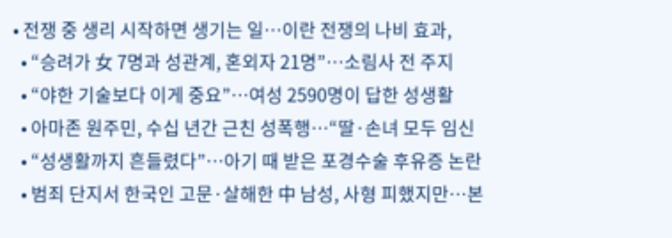• 전쟁 중 생리 시작하면 생기는 일…이란 전쟁의 나비 효과,
  • “승려가 女 7명과 성관계, 혼외자 21명”…소림사 전 주지
  • “야한 기술보다 이게 중요”…여성 2590명이 답한 성생활
  • 아마존 원주민, 수십 년간 근친 성폭행…“딸·손녀 모두 임신
  • “성생활까지 흔들렸다”…아기 때 받은 포경수술 후유증 논란
  • 범죄 단지서 한국인 고문·살해한 中 남성, 사형 피했지만…본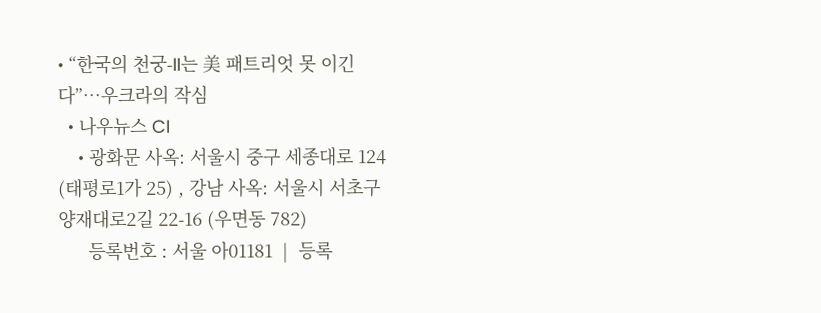• “한국의 천궁-II는 美 패트리엇 못 이긴다”…우크라의 작심
  • 나우뉴스 CI
    • 광화문 사옥: 서울시 중구 세종대로 124 (태평로1가 25) , 강남 사옥: 서울시 서초구 양재대로2길 22-16 (우면동 782)
      등록번호 : 서울 아01181  |  등록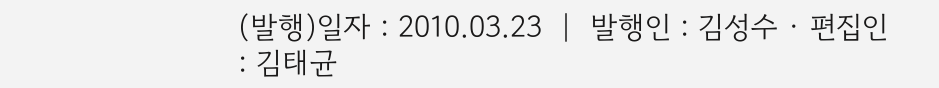(발행)일자 : 2010.03.23  |  발행인 : 김성수 · 편집인 : 김태균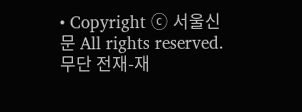• Copyright ⓒ 서울신문 All rights reserved. 무단 전재-재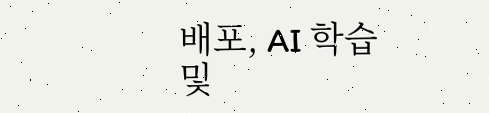배포, AI 학습 및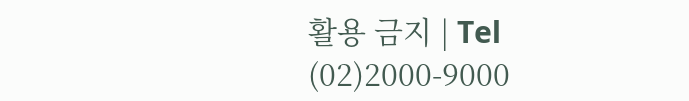활용 금지 | Tel (02)2000-9000